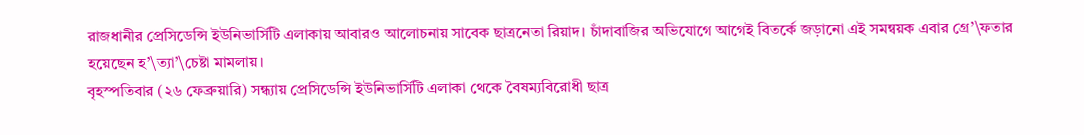রাজধানীর প্রেসিডেন্সি ইউনিভার্সিটি এলাকায় আবারও আলোচনায় সাবেক ছাত্রনেতা রিয়াদ। চাঁদাবাজির অভিযোগে আগেই বিতর্কে জড়ানো এই সমন্বয়ক এবার গ্রে’\ফতার হয়েছেন হ’\ত্যা’\চেষ্টা মামলায়।
বৃহস্পতিবার (২৬ ফেব্রুয়ারি) সন্ধ্যায় প্রেসিডেন্সি ইউনিভার্সিটি এলাকা থেকে বৈষম্যবিরোধী ছাত্র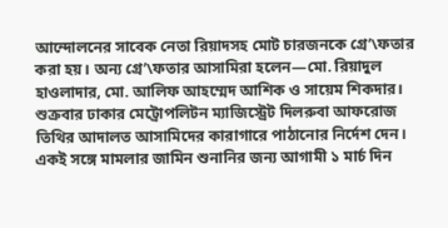আন্দোলনের সাবেক নেতা রিয়াদসহ মোট চারজনকে গ্রে’\ফতার করা হয়। অন্য গ্রে’\ফতার আসামিরা হলেন—মো. রিয়াদুল হাওলাদার, মো. আলিফ আহম্মেদ আশিক ও সায়েম শিকদার।
শুক্রবার ঢাকার মেট্রোপলিটন ম্যাজিস্ট্রেট দিলরুবা আফরোজ তিথির আদালত আসামিদের কারাগারে পাঠানোর নির্দেশ দেন। একই সঙ্গে মামলার জামিন শুনানির জন্য আগামী ১ মার্চ দিন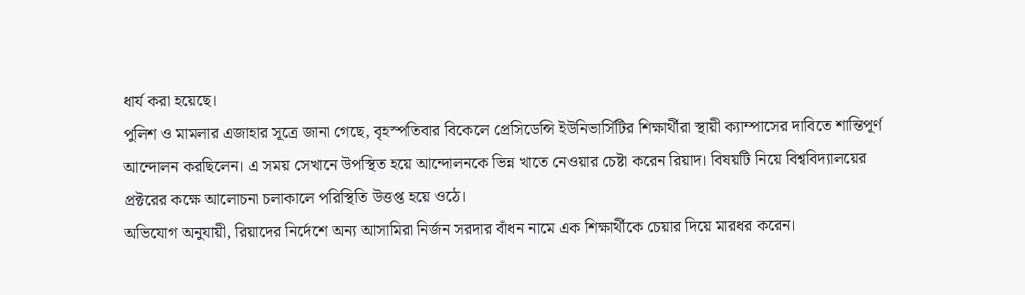ধার্য করা হয়েছে।
পুলিশ ও মামলার এজাহার সূত্রে জানা গেছে, বৃহস্পতিবার বিকেলে প্রেসিডেন্সি ইউনিভার্সিটির শিক্ষার্থীরা স্থায়ী ক্যাম্পাসের দাবিতে শান্তিপূর্ণ আন্দোলন করছিলেন। এ সময় সেখানে উপস্থিত হয়ে আন্দোলনকে ভিন্ন খাতে নেওয়ার চেষ্টা করেন রিয়াদ। বিষয়টি নিয়ে বিশ্ববিদ্যালয়ের প্রক্টরের কক্ষে আলোচনা চলাকালে পরিস্থিতি উত্তপ্ত হয়ে ওঠে।
অভিযোগ অনুযায়ী, রিয়াদের নির্দেশে অন্য আসামিরা নির্জন সরদার বাঁধন নামে এক শিক্ষার্থীকে চেয়ার দিয়ে মারধর করেন।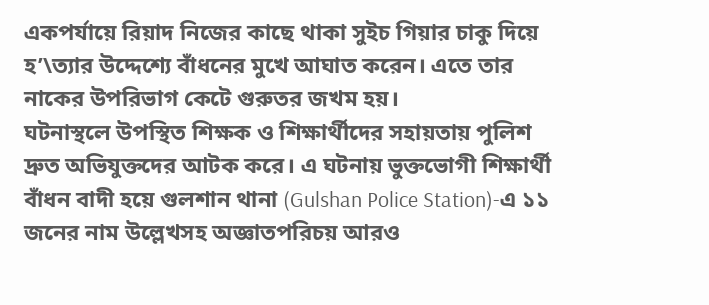একপর্যায়ে রিয়াদ নিজের কাছে থাকা সুইচ গিয়ার চাকু দিয়ে হ’\ত্যার উদ্দেশ্যে বাঁধনের মুখে আঘাত করেন। এতে তার নাকের উপরিভাগ কেটে গুরুতর জখম হয়।
ঘটনাস্থলে উপস্থিত শিক্ষক ও শিক্ষার্থীদের সহায়তায় পুলিশ দ্রুত অভিযুক্তদের আটক করে। এ ঘটনায় ভুক্তভোগী শিক্ষার্থী বাঁধন বাদী হয়ে গুলশান থানা (Gulshan Police Station)-এ ১১ জনের নাম উল্লেখসহ অজ্ঞাতপরিচয় আরও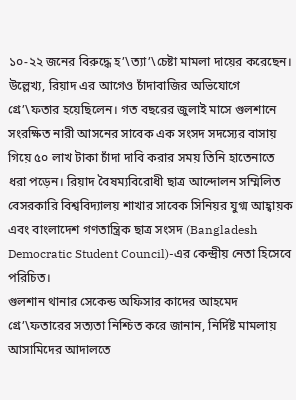১০-২২ জনের বিরুদ্ধে হ’\ত্যা’\চেষ্টা মামলা দায়ের করেছেন।
উল্লেখ্য, রিয়াদ এর আগেও চাঁদাবাজির অভিযোগে গ্রে’\ফতার হয়েছিলেন। গত বছরের জুলাই মাসে গুলশানে সংরক্ষিত নারী আসনের সাবেক এক সংসদ সদস্যের বাসায় গিয়ে ৫০ লাখ টাকা চাঁদা দাবি করার সময় তিনি হাতেনাতে ধরা পড়েন। রিয়াদ বৈষম্যবিরোধী ছাত্র আন্দোলন সম্মিলিত বেসরকারি বিশ্ববিদ্যালয় শাখার সাবেক সিনিয়র যুগ্ম আহ্বায়ক এবং বাংলাদেশ গণতান্ত্রিক ছাত্র সংসদ (Bangladesh Democratic Student Council)-এর কেন্দ্রীয় নেতা হিসেবে পরিচিত।
গুলশান থানার সেকেন্ড অফিসার কাদের আহমেদ গ্রে’\ফতারের সত্যতা নিশ্চিত করে জানান, নির্দিষ্ট মামলায় আসামিদের আদালতে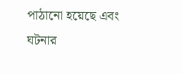পাঠানো হয়েছে এবং ঘটনার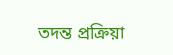তদন্ত প্রক্রিয়া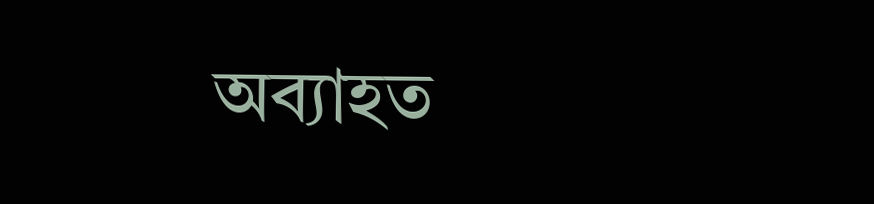অব্যাহত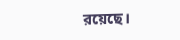রয়েছে।